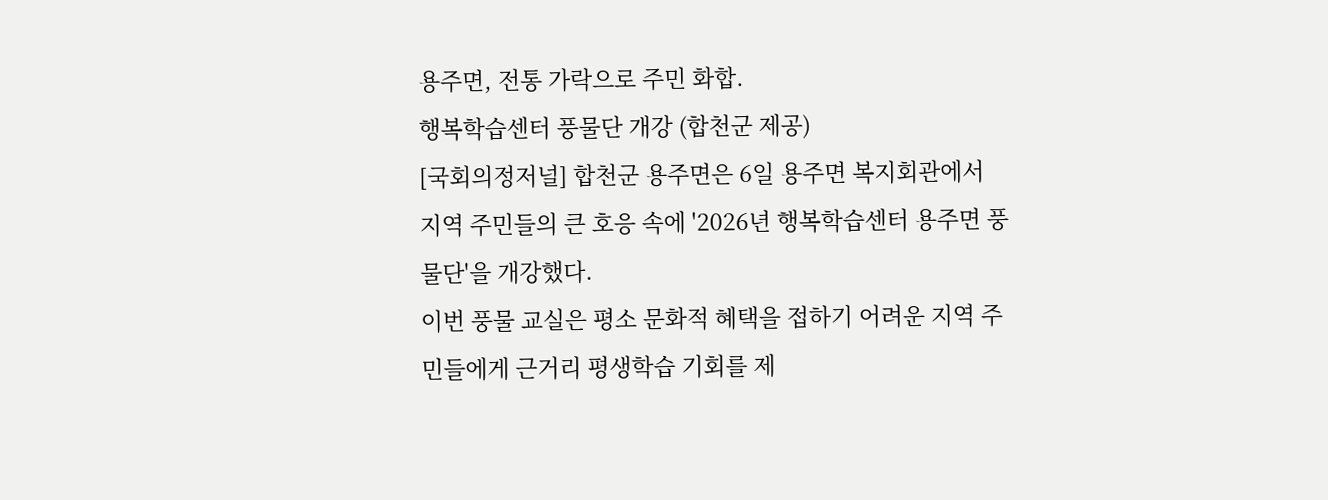용주면, 전통 가락으로 주민 화합.
행복학습센터 풍물단 개강 (합천군 제공)
[국회의정저널] 합천군 용주면은 6일 용주면 복지회관에서 지역 주민들의 큰 호응 속에 '2026년 행복학습센터 용주면 풍물단'을 개강했다.
이번 풍물 교실은 평소 문화적 혜택을 접하기 어려운 지역 주민들에게 근거리 평생학습 기회를 제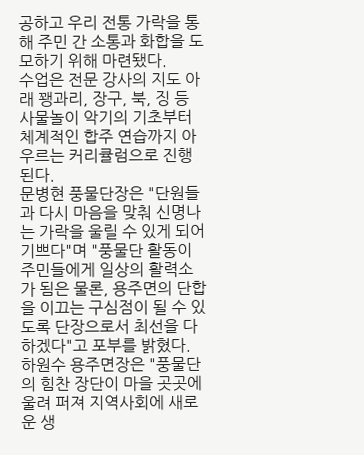공하고 우리 전통 가락을 통해 주민 간 소통과 화합을 도모하기 위해 마련됐다.
수업은 전문 강사의 지도 아래 꽹과리, 장구, 북, 징 등 사물놀이 악기의 기초부터 체계적인 합주 연습까지 아우르는 커리큘럼으로 진행된다.
문병현 풍물단장은 "단원들과 다시 마음을 맞춰 신명나는 가락을 울릴 수 있게 되어 기쁘다"며 "풍물단 활동이 주민들에게 일상의 활력소가 됨은 물론, 용주면의 단합을 이끄는 구심점이 될 수 있도록 단장으로서 최선을 다하겠다"고 포부를 밝혔다.
하원수 용주면장은 "풍물단의 힘찬 장단이 마을 곳곳에 울려 퍼져 지역사회에 새로운 생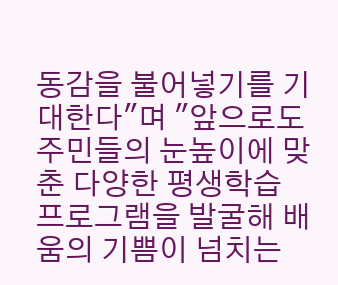동감을 불어넣기를 기대한다"며 "앞으로도 주민들의 눈높이에 맞춘 다양한 평생학습 프로그램을 발굴해 배움의 기쁨이 넘치는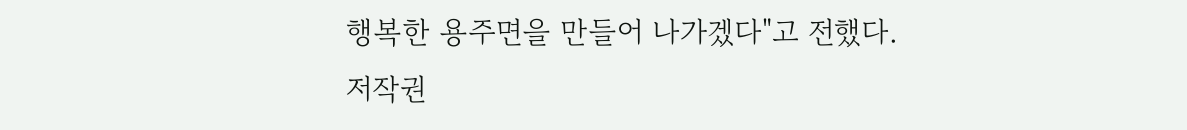행복한 용주면을 만들어 나가겠다"고 전했다.
저작권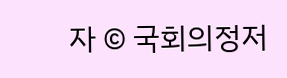자 © 국회의정저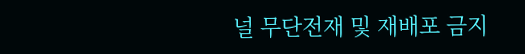널 무단전재 및 재배포 금지